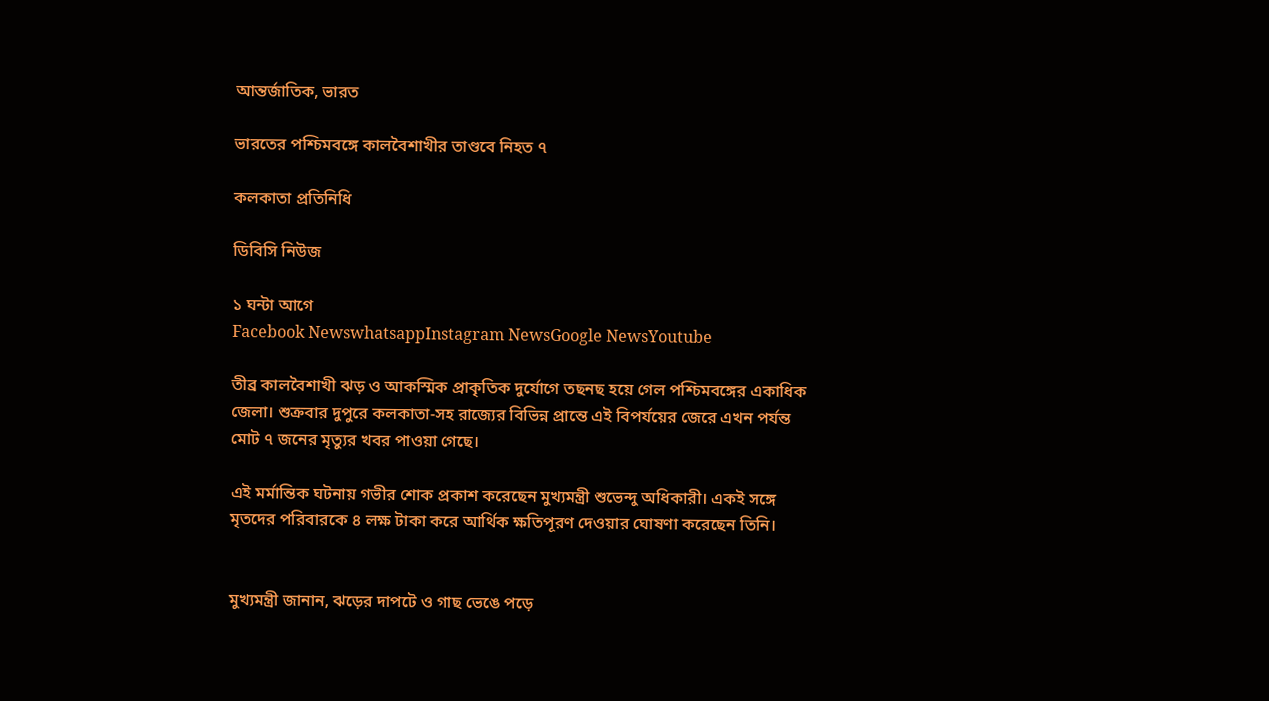আন্তর্জাতিক, ভারত

ভারতের পশ্চিমবঙ্গে কালবৈশাখীর তাণ্ডবে নিহত ৭

কলকাতা প্রতিনিধি

ডিবিসি নিউজ

১ ঘন্টা আগে
Facebook NewswhatsappInstagram NewsGoogle NewsYoutube

তীব্র কালবৈশাখী ঝড় ও আকস্মিক প্রাকৃতিক দুর্যোগে তছনছ হয়ে গেল পশ্চিমবঙ্গের একাধিক জেলা। শুক্রবার দুপুরে কলকাতা-সহ রাজ্যের বিভিন্ন প্রান্তে এই বিপর্যয়ের জেরে এখন পর্যন্ত মোট ৭ জনের মৃত্যুর খবর পাওয়া গেছে।

এই মর্মান্তিক ঘটনায় গভীর শোক প্রকাশ করেছেন মুখ্যমন্ত্রী শুভেন্দু অধিকারী। একই সঙ্গে মৃতদের পরিবারকে ৪ লক্ষ টাকা করে আর্থিক ক্ষতিপূরণ দেওয়ার ঘোষণা করেছেন তিনি।


মুখ্যমন্ত্রী জানান, ঝড়ের দাপটে ও গাছ ভেঙে পড়ে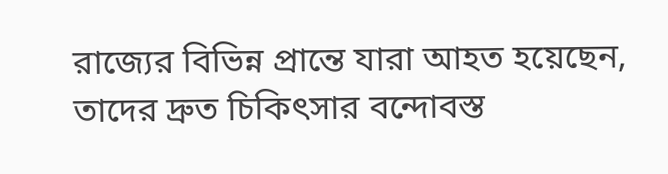রাজ্যের বিভিন্ন প্রান্তে যারা আহত হয়েছেন, তাদের দ্রুত চিকিৎসার বন্দোবস্ত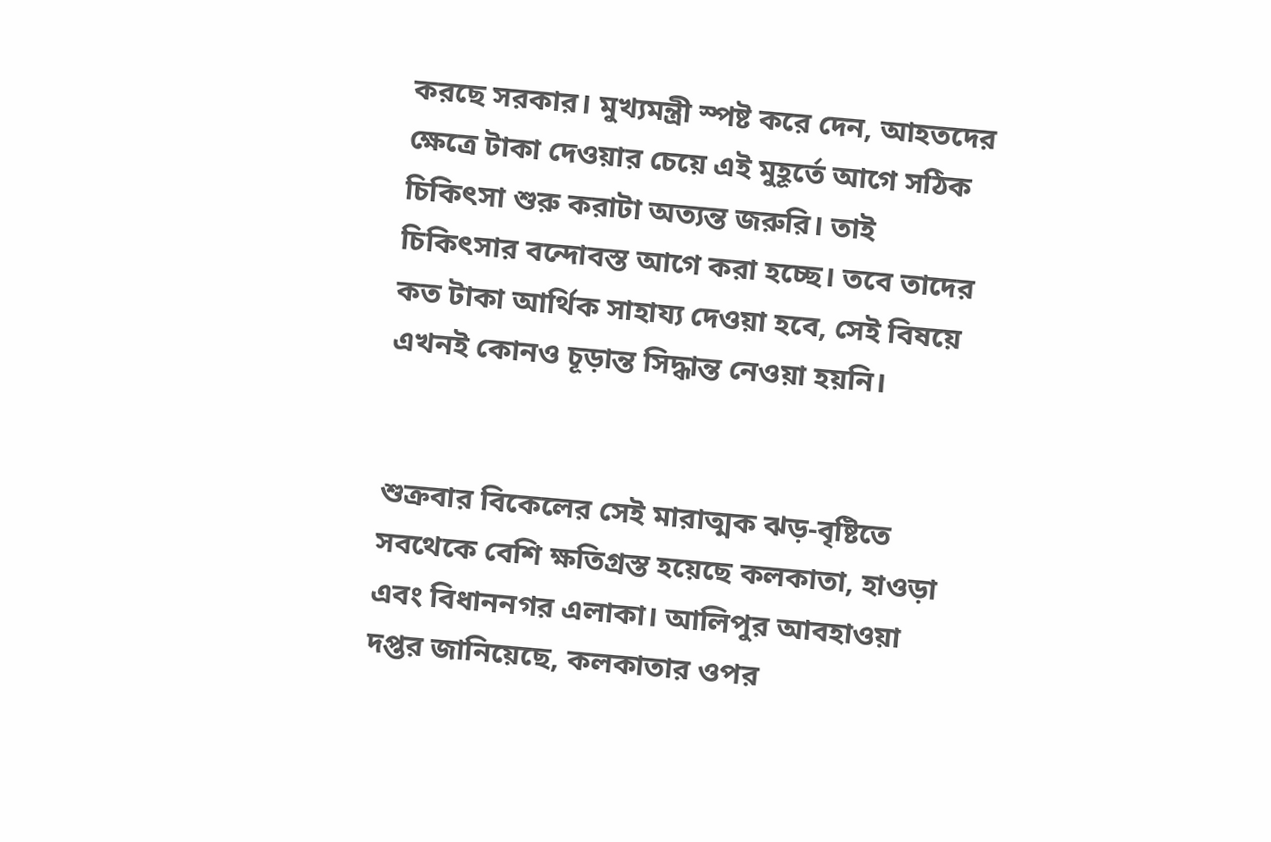করছে সরকার। মুখ্যমন্ত্রী স্পষ্ট করে দেন, আহতদের ক্ষেত্রে টাকা দেওয়ার চেয়ে এই মুহূর্তে আগে সঠিক চিকিৎসা শুরু করাটা অত্যন্ত জরুরি। তাই চিকিৎসার বন্দোবস্ত আগে করা হচ্ছে। তবে তাদের কত টাকা আর্থিক সাহায্য দেওয়া হবে, সেই বিষয়ে এখনই কোনও চূড়ান্ত সিদ্ধান্ত নেওয়া হয়নি।


শুক্রবার বিকেলের সেই মারাত্মক ঝড়-বৃষ্টিতে সবথেকে বেশি ক্ষতিগ্রস্ত হয়েছে কলকাতা, হাওড়া এবং বিধাননগর এলাকা। আলিপুর আবহাওয়া দপ্তর জানিয়েছে, কলকাতার ওপর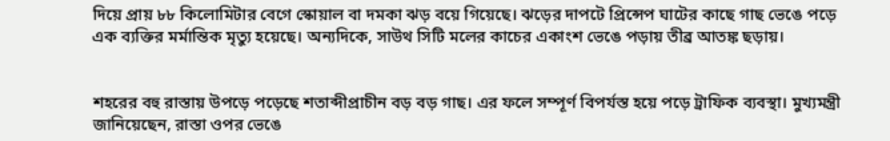দিয়ে প্রায় ৮৮ কিলোমিটার বেগে স্কোয়াল বা দমকা ঝড় বয়ে গিয়েছে। ঝড়ের দাপটে প্রিন্সেপ ঘাটের কাছে গাছ ভেঙে পড়ে এক ব্যক্তির মর্মান্তিক মৃত্যু হয়েছে। অন্যদিকে, সাউথ সিটি মলের কাচের একাংশ ভেঙে পড়ায় তীব্র আতঙ্ক ছড়ায়।


শহরের বহু রাস্তায় উপড়ে পড়েছে শতাব্দীপ্রাচীন বড় বড় গাছ। এর ফলে সম্পূর্ণ বিপর্যস্ত হয়ে পড়ে ট্রাফিক ব্যবস্থা। মুখ্যমন্ত্রী জানিয়েছেন, রাস্তা ওপর ভেঙে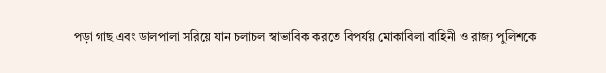পড়া গাছ এবং ডালপালা সরিয়ে যান চলাচল স্বাভাবিক করতে বিপর্যয় মোকাবিলা বাহিনী ও রাজ্য পুলিশকে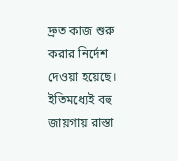দ্রুত কাজ শুরু করার নির্দেশ দেওয়া হয়েছে। ইতিমধ্যেই বহু জায়গায় রাস্তা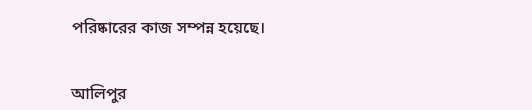পরিষ্কারের কাজ সম্পন্ন হয়েছে।


আলিপুর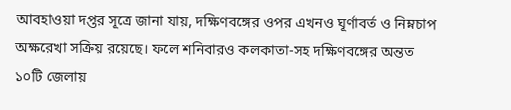আবহাওয়া দপ্তর সূত্রে জানা যায়, দক্ষিণবঙ্গের ওপর এখনও ঘূর্ণাবর্ত ও নিম্নচাপ অক্ষরেখা সক্রিয় রয়েছে। ফলে শনিবারও কলকাতা-সহ দক্ষিণবঙ্গের অন্তত ১০টি জেলায়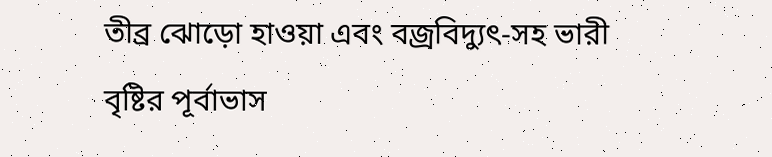তীব্র ঝোড়ো হাওয়া এবং বজ্রবিদ্যুৎ-সহ ভারী বৃষ্টির পূর্বাভাস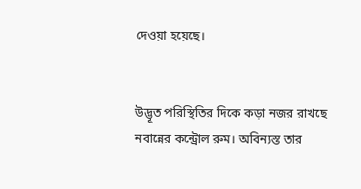দেওয়া হয়েছে।


উদ্ভূত পরিস্থিতির দিকে কড়া নজর রাখছে নবান্নের কন্ট্রোল রুম। অবিন্যস্ত তার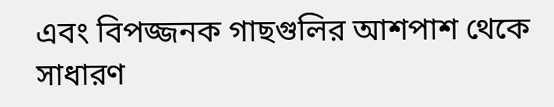এবং বিপজ্জনক গাছগুলির আশপাশ থেকে সাধারণ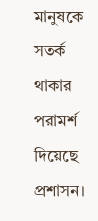মানুষকে সতর্ক থাকার পরামর্শ দিয়েছে প্রশাসন।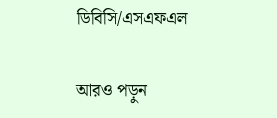ডিবিসি/এসএফএল

আরও পড়ুন